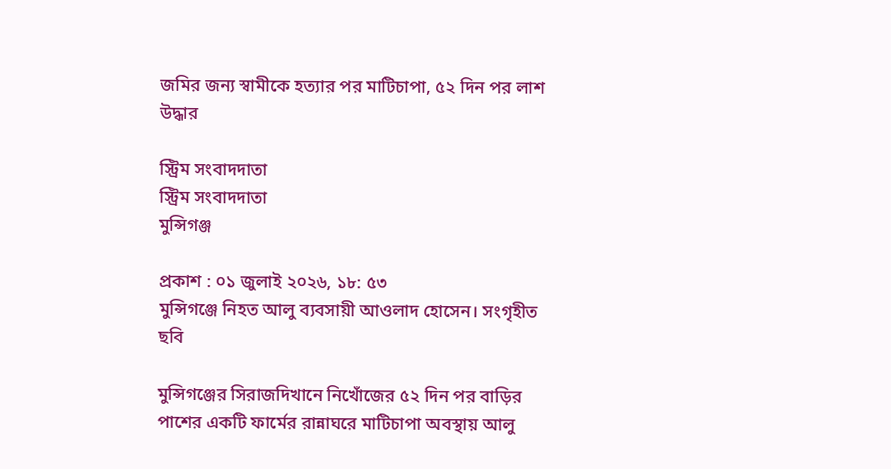জমির জন্য স্বামীকে হত্যার পর মাটিচাপা, ৫২ দিন পর লাশ উদ্ধার

স্ট্রিম সংবাদদাতা
স্ট্রিম সংবাদদাতা
মুন্সিগঞ্জ

প্রকাশ : ০১ জুলাই ২০২৬, ১৮: ৫৩
মুন্সিগঞ্জে নিহত আলু ব্যবসায়ী আওলাদ হোসেন। সংগৃহীত ছবি

মুন্সিগঞ্জের সিরাজদিখানে নিখোঁজের ৫২ দিন পর বাড়ির পাশের একটি ফার্মের রান্নাঘরে মাটিচাপা অবস্থায় আলু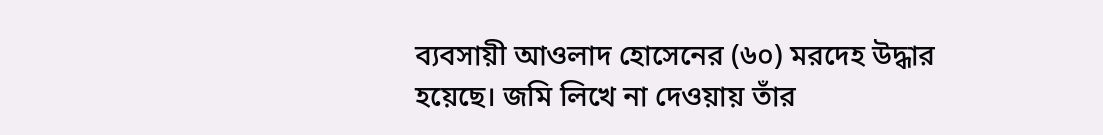ব্যবসায়ী আওলাদ হোসেনের (৬০) মরদেহ উদ্ধার হয়েছে। জমি লিখে না দেওয়ায় তাঁর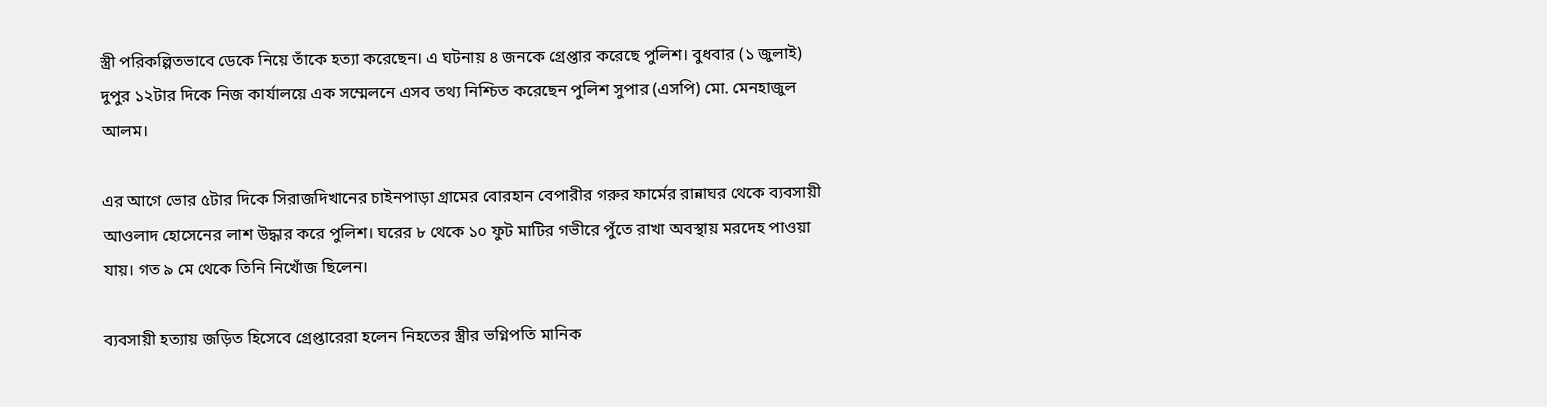স্ত্রী পরিকল্পিতভাবে ডেকে নিয়ে তাঁকে হত্যা করেছেন। এ ঘটনায় ৪ জনকে গ্রেপ্তার করেছে পুলিশ। বুধবার (১ জুলাই) দুপুর ১২টার দিকে নিজ কার্যালয়ে এক সম্মেলনে এসব তথ্য নিশ্চিত করেছেন পুলিশ সুপার (এসপি) মো. মেনহাজুল আলম।

এর আগে ভোর ৫টার দিকে সিরাজদিখানের চাইনপাড়া গ্রামের বোরহান বেপারীর গরুর ফার্মের রান্নাঘর থেকে ব্যবসায়ী আওলাদ হোসেনের লাশ উদ্ধার করে পুলিশ। ঘরের ৮ থেকে ১০ ফুট মাটির গভীরে পুঁতে রাখা অবস্থায় মরদেহ পাওয়া যায়। গত ৯ মে থেকে তিনি নিখোঁজ ছিলেন।

ব্যবসায়ী হত্যায় জড়িত হিসেবে গ্রেপ্তারেরা হলেন নিহতের স্ত্রীর ভগ্নিপতি মানিক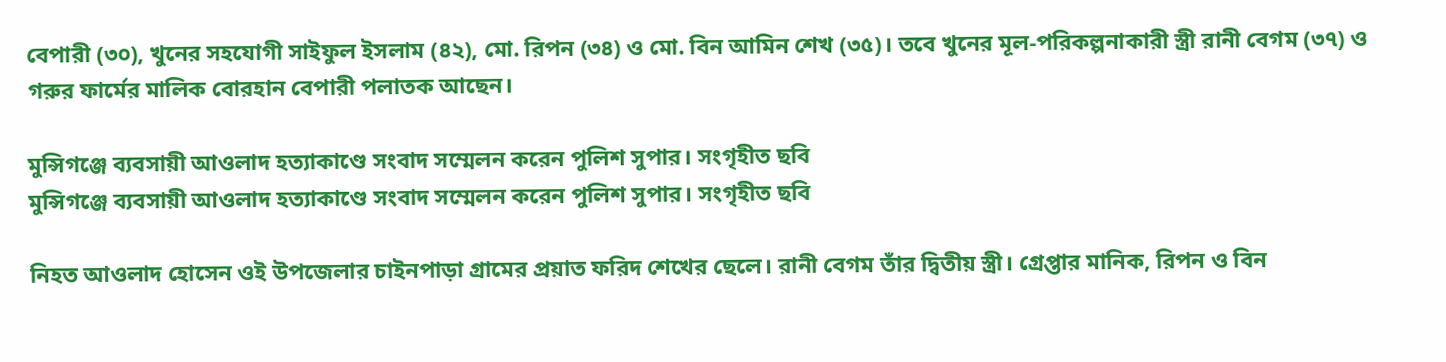বেপারী (৩০), খুনের সহযোগী সাইফুল ইসলাম (৪২), মো. রিপন (৩৪) ও মো. বিন আমিন শেখ (৩৫)। তবে খুনের মূল-পরিকল্পনাকারী স্ত্রী রানী বেগম (৩৭) ও গরুর ফার্মের মালিক বোরহান বেপারী পলাতক আছেন।

মুন্সিগঞ্জে ব্যবসায়ী আওলাদ হত্যাকাণ্ডে সংবাদ সম্মেলন করেন পুলিশ সুপার। সংগৃহীত ছবি
মুন্সিগঞ্জে ব্যবসায়ী আওলাদ হত্যাকাণ্ডে সংবাদ সম্মেলন করেন পুলিশ সুপার। সংগৃহীত ছবি

নিহত আওলাদ হোসেন ওই উপজেলার চাইনপাড়া গ্রামের প্রয়াত ফরিদ শেখের ছেলে। রানী বেগম তাঁর দ্বিতীয় স্ত্রী। গ্রেপ্তার মানিক, রিপন ও বিন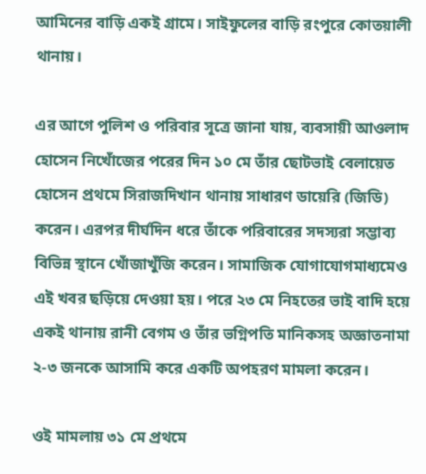আমিনের বাড়ি একই গ্রামে। সাইফুলের বাড়ি রংপুরে কোতয়ালী থানায়।

এর আগে পুলিশ ও পরিবার সূত্রে জানা যায়, ব্যবসায়ী আওলাদ হোসেন নিখোঁজের পরের দিন ১০ মে তাঁর ছোটভাই বেলায়েত হোসেন প্রথমে সিরাজদিখান থানায় সাধারণ ডায়েরি (জিডি) করেন। এরপর দীর্ঘদিন ধরে তাঁকে পরিবারের সদস্যরা সম্ভাব্য বিভিন্ন স্থানে খোঁজাখুঁজি করেন। সামাজিক যোগাযোগমাধ্যমেও এই খবর ছড়িয়ে দেওয়া হয়। পরে ২৩ মে নিহতের ভাই বাদি হয়ে একই থানায় রানী বেগম ও তাঁর ভগ্নিপতি মানিকসহ অজ্ঞাতনামা ২-৩ জনকে আসামি করে একটি অপহরণ মামলা করেন।

ওই মামলায় ৩১ মে প্রথমে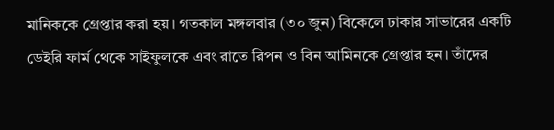মানিককে গ্রেপ্তার করা হয়। গতকাল মঙ্গলবার (৩০ জুন) বিকেলে ঢাকার সাভারের একটি ডেইরি ফার্ম থেকে সাইফুলকে এবং রাতে রিপন ও বিন আমিনকে গ্রেপ্তার হন। তাঁদের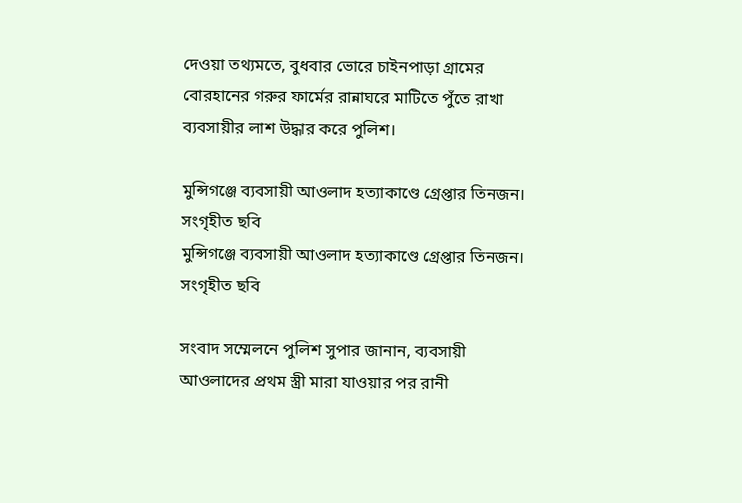দেওয়া তথ্যমতে, বুধবার ভোরে চাইনপাড়া গ্রামের বোরহানের গরুর ফার্মের রান্নাঘরে মাটিতে পুঁতে রাখা ব্যবসায়ীর লাশ উদ্ধার করে পুলিশ।

মুন্সিগঞ্জে ব্যবসায়ী আওলাদ হত্যাকাণ্ডে গ্রেপ্তার তিনজন। সংগৃহীত ছবি
মুন্সিগঞ্জে ব্যবসায়ী আওলাদ হত্যাকাণ্ডে গ্রেপ্তার তিনজন। সংগৃহীত ছবি

সংবাদ সম্মেলনে পুলিশ সুপার জানান, ব্যবসায়ী আওলাদের প্রথম স্ত্রী মারা যাওয়ার পর রানী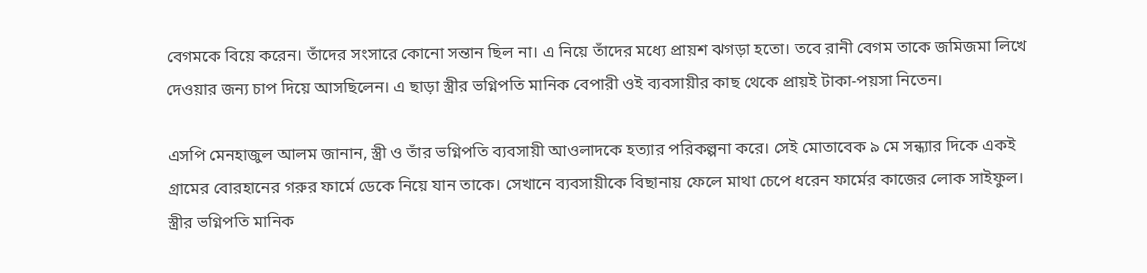বেগমকে বিয়ে করেন। তাঁদের সংসারে কোনো সন্তান ছিল না। এ নিয়ে তাঁদের মধ্যে প্রায়শ ঝগড়া হতো। তবে রানী বেগম তাকে জমিজমা লিখে দেওয়ার জন্য চাপ দিয়ে আসছিলেন। এ ছাড়া স্ত্রীর ভগ্নিপতি মানিক বেপারী ওই ব্যবসায়ীর কাছ থেকে প্রায়ই টাকা-পয়সা নিতেন।

এসপি মেনহাজুল আলম জানান, স্ত্রী ও তাঁর ভগ্নিপতি ব্যবসায়ী আওলাদকে হত্যার পরিকল্পনা করে। সেই মোতাবেক ৯ মে সন্ধ্যার দিকে একই গ্রামের বোরহানের গরুর ফার্মে ডেকে নিয়ে যান তাকে। সেখানে ব্যবসায়ীকে বিছানায় ফেলে মাথা চেপে ধরেন ফার্মের কাজের লোক সাইফুল। স্ত্রীর ভগ্নিপতি মানিক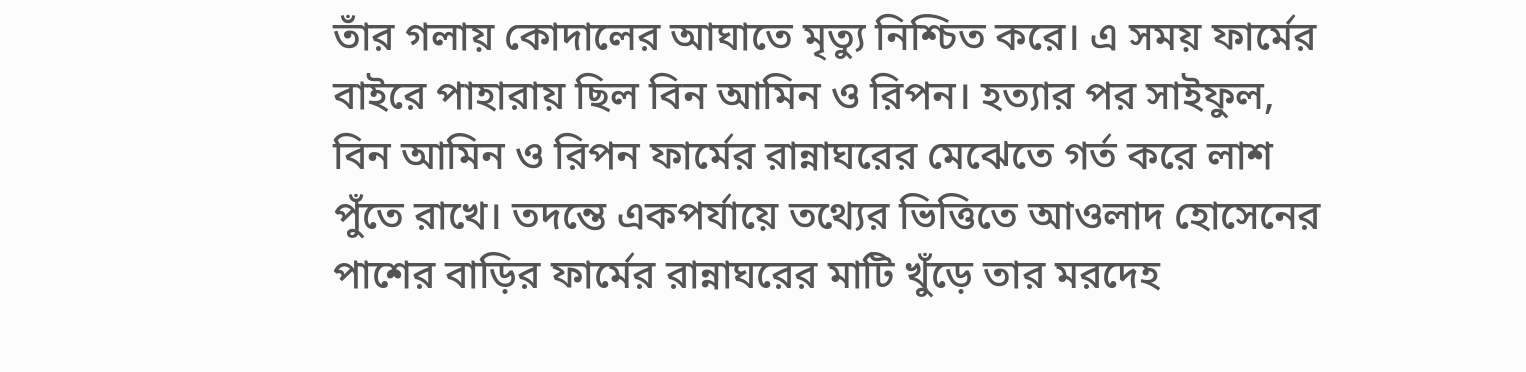তাঁর গলায় কোদালের আঘাতে মৃত্যু নিশ্চিত করে। এ সময় ফার্মের বাইরে পাহারায় ছিল বিন আমিন ও রিপন। হত্যার পর সাইফুল, বিন আমিন ও রিপন ফার্মের রান্নাঘরের মেঝেতে গর্ত করে লাশ পুঁতে রাখে। তদন্তে একপর্যায়ে তথ্যের ভিত্তিতে আওলাদ হোসেনের পাশের বাড়ির ফার্মের রান্নাঘরের মাটি খুঁড়ে তার মরদেহ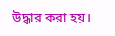উদ্ধার করা হয়।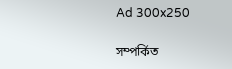Ad 300x250

সম্পর্কিত